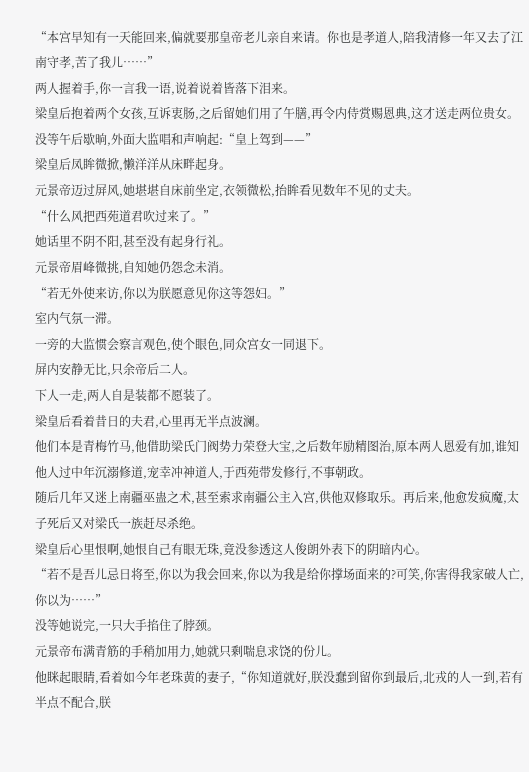“本宫早知有一天能回来,偏就要那皇帝老儿亲自来请。你也是孝道人,陪我清修一年又去了江南守孝,苦了我儿……”
两人握着手,你一言我一语,说着说着皆落下泪来。
梁皇后抱着两个女孩,互诉衷肠,之后留她们用了午膳,再令内侍赏赐恩典,这才送走两位贵女。
没等午后歇晌,外面大监唱和声响起:“皇上驾到——”
梁皇后凤眸微掀,懒洋洋从床畔起身。
元景帝迈过屏风,她堪堪自床前坐定,衣领微松,抬眸看见数年不见的丈夫。
“什么风把西苑道君吹过来了。”
她话里不阴不阳,甚至没有起身行礼。
元景帝眉峰微挑,自知她仍怨念未消。
“若无外使来访,你以为朕愿意见你这等怨妇。”
室内气氛一滞。
一旁的大监惯会察言观色,使个眼色,同众宫女一同退下。
屏内安静无比,只余帝后二人。
下人一走,两人自是装都不愿装了。
梁皇后看着昔日的夫君,心里再无半点波澜。
他们本是青梅竹马,他借助梁氏门阀势力荣登大宝,之后数年励精图治,原本两人恩爱有加,谁知他人过中年沉溺修道,宠幸冲神道人,于西苑带发修行,不事朝政。
随后几年又迷上南疆巫蛊之术,甚至索求南疆公主入宫,供他双修取乐。再后来,他愈发疯魔,太子死后又对梁氏一族赶尽杀绝。
梁皇后心里恨啊,她恨自己有眼无珠,竟没参透这人俊朗外表下的阴暗内心。
“若不是吾儿忌日将至,你以为我会回来,你以为我是给你撑场面来的?可笑,你害得我家破人亡,你以为……”
没等她说完,一只大手掐住了脖颈。
元景帝布满青筋的手稍加用力,她就只剩喘息求饶的份儿。
他眯起眼睛,看着如今年老珠黄的妻子,“你知道就好,朕没蠢到留你到最后,北戎的人一到,若有半点不配合,朕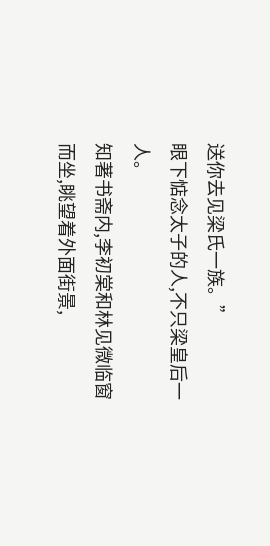送你去见梁氏一族。”
眼下惦念太子的人,不只梁皇后一人。
知著书斋内,李初棠和林见微临窗而坐,眺望着外面街景,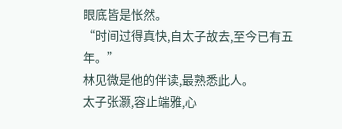眼底皆是怅然。
“时间过得真快,自太子故去,至今已有五年。”
林见微是他的伴读,最熟悉此人。
太子张灏,容止端雅,心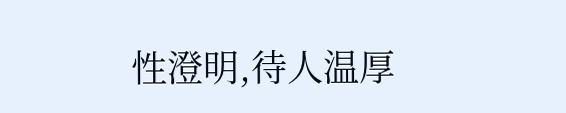性澄明,待人温厚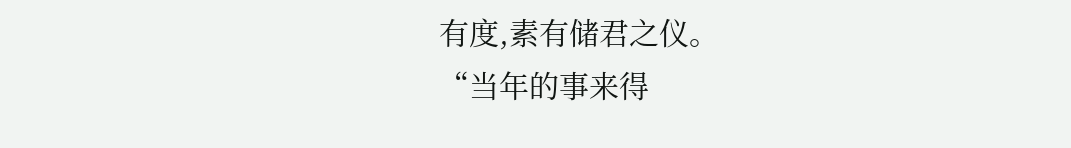有度,素有储君之仪。
“当年的事来得